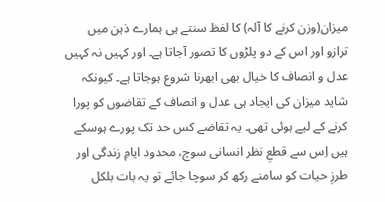میزان(وزن کرنے کا آلہ) کا لفظ سنتے ہی ہمارے ذہن میں ترازو اور اس کے دو پلڑوں کا تصور آجاتا ہے۔ اور کہیں نہ کہیں عدل و انصاف کا خیال بھی ابھرنا شروع ہوجاتا ہے۔ کیونکہ شاید میزان کی ایجاد ہی عدل و انصاف کے تقاضوں کو پورا کرنے کے لیے ہوئی تھی۔ یہ تقاضے کس حد تک پورے ہوسکے ہیں اِس سے قطعِ نظر انسانی سوچ، محدود ایامِ زندگی اور طرزِ حیات کو سامنے رکھ کر سوچا جائے تو یہ بات بلکل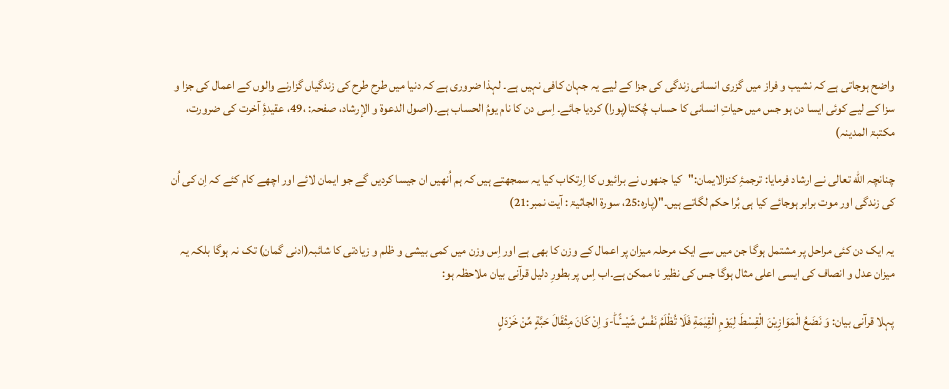واضح ہوجاتی ہے کہ نشیب و فراز میں گزری انسانی زندگی کی جزا کے لیے یہ جہان کافی نہیں ہے۔ لہذا ضروری ہے کہ دنیا میں طرح طرح کی زندگیاں گزارنے والوں کے اعمال کی جزا و سزا کے لیے کوئی ایسا دن ہو جس میں حیاتِ انسانی کا حساب چُکتا(پورا) کردیا جائے۔ اِسی دن کا نام یومُ الحساب ہے۔(اصول الدعوۃ و الإرشاد، صفحہ: ،49، عقیدۂِ آخرت کی ضرورت، مکتبۃ المدينہ)

چنانچہ اللّٰه تعالى نے ارشاد فرمایا: ترجمۂِ کنزالایمان:"کیا جنھوں نے برائیوں کا اِرتکاب کیا یہ سمجھتے ہیں کہ ہم اُنھیں ان جیسا کردیں گے جو ایمان لائے اور اچھے کام کئے کہ اِن کی اُن کی زندگی اور موت برابر ہوجائے کیا ہی بُرا حکم لگاتے ہیں۔"(پارہ:25، سورة الجاثیۃ : آیت نمبر:21)

یہ ایک دن کئی مراحل پر مشتمل ہوگا جن میں سے ایک مرحلہ میزان پر اعمال کے وزن کا بھی ہے اور اِس وزن میں کمی بیشی و ظلم و زیادتی کا شائبہ(ادنی گمان) تک نہ ہوگا بلکہ یہ میزان عدل و انصاف کی ایسی اعلی مثال ہوگا جس کی نظیر نا ممکن ہے۔اب اِس پر بطورِ دلیل قرآنی بیان ملاحظہ ہو:

پہلا قرآنی بیان: وَ نَضَعُ الْمَوَازِیْنَ الْقِسْطَ لِیَوْمِ الْقِیٰمَةِ فَلَا تُظْلَمُ نَفْسٌ شَیْــٴًـاؕ-وَ اِنْ كَانَ مِثْقَالَ حَبَّةٍ مِّنْ خَرْدَلٍ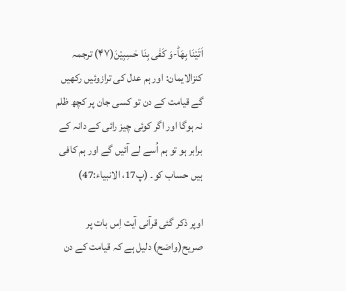اَتَیْنَا بِهَاؕ-وَ كَفٰى بِنَا حٰسِبِیْنَ(۴۷) ترجمہ کنزالایمان: اور ہم عدل کی ترازوئیں رکھیں گے قیامت کے دن تو کسی جان پر کچھ ظلم نہ ہوگا اور اگر کوئی چیز رائی کے دانہ کے برابر ہو تو ہم اُسے لے آئیں گے اور ہم کافی ہیں حساب کو۔ (پ17، الانبیاء:47)

اوپر ذکر گئی قرآنی آیت اِس بات پر صریح(واضح) دلیل ہے کہ قیامت کے دن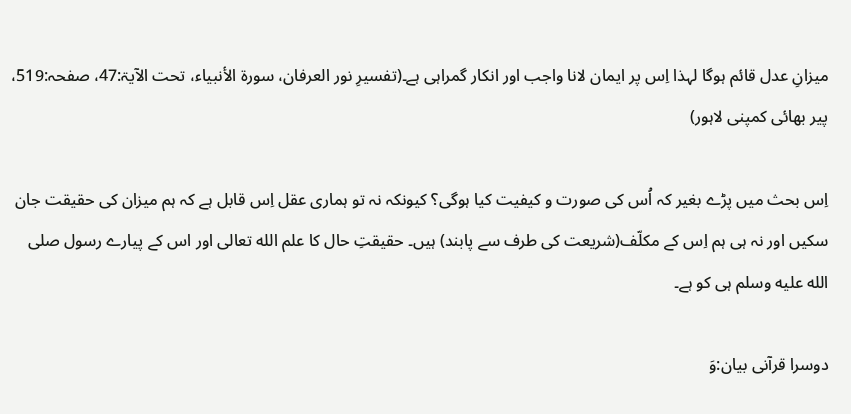میزانِ عدل قائم ہوگا لہذا اِس پر ایمان لانا واجب اور انکار گمراہی ہے۔(تفسیرِ نور العرفان، سورة الأنبیاء، تحت الآیۃ:47، صفحہ:519، پیر بھائی کمپنی لاہور)

اِس بحث میں پڑے بغیر کہ اُس کی صورت و کیفیت کیا ہوگی؟ کیونکہ نہ تو ہماری عقل اِس قابل ہے کہ ہم میزان کی حقیقت جان سکیں اور نہ ہی ہم اِس کے مکلّف(شریعت کی طرف سے پابند) ہیں۔ حقیقتِ حال کا علم الله تعالی اور اس کے پیارے رسول صلى الله عليه وسلم ہی کو ہے۔

دوسرا قرآنی بیان:وَ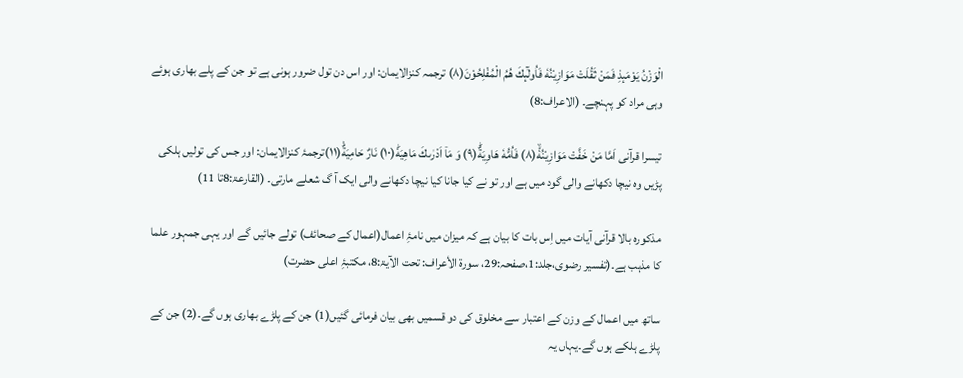الْوَزْنُ یَوْمَىٕذِ فَمَنْ ثَقُلَتْ مَوَازِیْنُهٗ فَاُولٰٓىٕكَ هُمُ الْمُفْلِحُوْنَ(۸) ترجمہ کنزالایمان: اور اس دن تول ضرور ہونی ہے تو جن کے پلے بھاری ہوئے وہی مراد کو پہنچے۔ (الاعراف:8)

تیسرا قرآنی اَمَّا مَنْ خَفَّتْ مَوَازِیْنُهٗۙ(۸) فَاُمُّهٗ هَاوِیَةٌؕ(۹) وَ مَاۤ اَدْرٰىكَ مَاهِیَهْؕ(۱۰) نَارٌ حَامِیَةٌ۠(۱۱)ترجمۂ کنزالایمان: اور جس کی تولیں ہلکی پڑیں وہ نیچا دکھانے والی گود میں ہے اور تو نے کیا جانا کیا نیچا دکھانے والی ایک آ گ شعلے مارتی۔ (القارعۃ:8تا 11)

مذکورہ بالا قرآنی آیات میں اِس بات کا بیان ہے کہ میزان میں نامۂِ اعمال(اعمال کے صحائف) تولے جائیں گے اور یہی جمہور علما کا مذہب ہے۔(تفسیر رضوی،جلد:1،صفحہ:29، سورة الأعراف: تحت الآيۃ:8، مکتبۂِ اعلی حضرت)

ساتھ میں اعمال کے وزن کے اعتبار سے مخلوق کی دو قسمیں بھی بیان فرمائی گئیں(1) جن کے پلڑے بھاری ہوں گے۔(2) جن کے پلڑے ہلکے ہوں گے۔یہاں یہ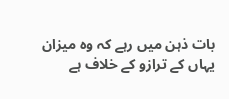بات ذہن میں رہے کہ وہ میزان یہاں کے ترازو کے خلاف ہے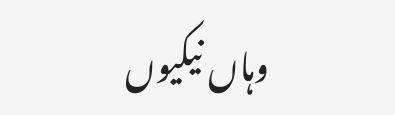وہاں نیکیوں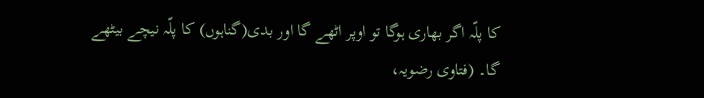کا پلّہ اگر بھاری ہوگا تو اوپر اٹھے گا اور بدی(گناہوں) کا پلّہ نیچے بیٹھے گا۔ (فتاوی رضویہ،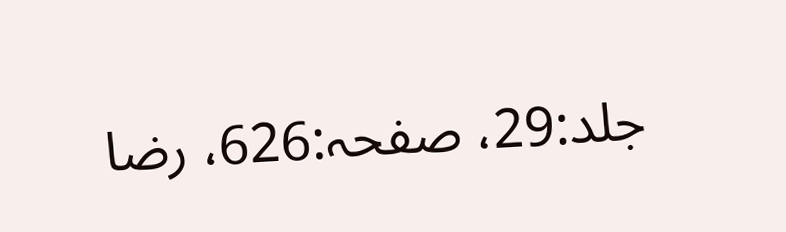جلد:29، صفحہ:626، رضا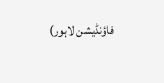فاؤنڈیشن لاہور)